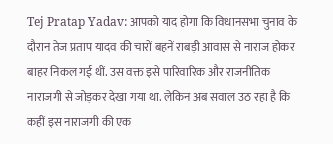Tej Pratap Yadav: आपको याद होगा कि विधानसभा चुनाव के दौरान तेज प्रताप यादव की चारों बहनें राबड़ी आवास से नाराज होकर बाहर निकल गई थीं. उस वक्त इसे पारिवारिक और राजनीतिक नाराजगी से जोड़कर देखा गया था. लेकिन अब सवाल उठ रहा है कि कहीं इस नाराजगी की एक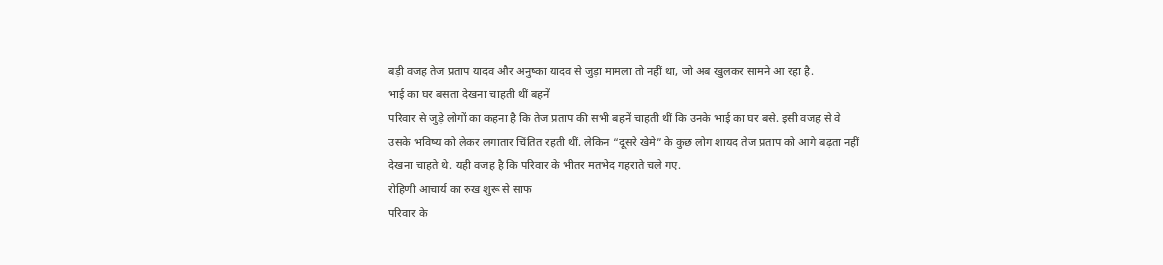बड़ी वजह तेज प्रताप यादव और अनुष्का यादव से जुड़ा मामला तो नहीं था, जो अब खुलकर सामने आ रहा है.
भाई का घर बसता देखना चाहती थीं बहनें
परिवार से जुड़े लोगों का कहना है कि तेज प्रताप की सभी बहनें चाहती थीं कि उनके भाई का घर बसे. इसी वजह से वे उसके भविष्य को लेकर लगातार चिंतित रहती थीं. लेकिन “दूसरे खेमे” के कुछ लोग शायद तेज प्रताप को आगे बढ़ता नहीं देखना चाहते थे. यही वजह है कि परिवार के भीतर मतभेद गहराते चले गए.
रोहिणी आचार्य का रुख शुरू से साफ
परिवार के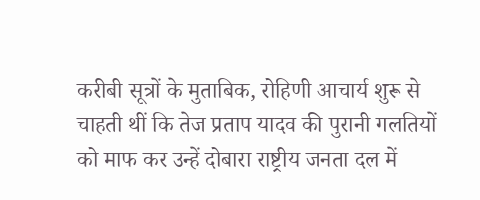करीबी सूत्रों के मुताबिक, रोहिणी आचार्य शुरू से चाहती थीं कि तेज प्रताप यादव की पुरानी गलतियों को माफ कर उन्हें दोबारा राष्ट्रीय जनता दल में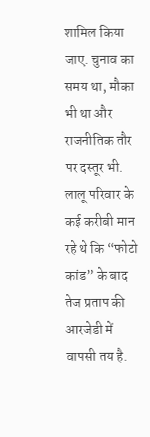शामिल किया जाए. चुनाव का समय था, मौका भी था और राजनीतिक तौर पर दस्तूर भी. लालू परिवार के कई करीबी मान रहे थे कि “फोटो कांड” के बाद तेज प्रताप की आरजेडी में वापसी तय है.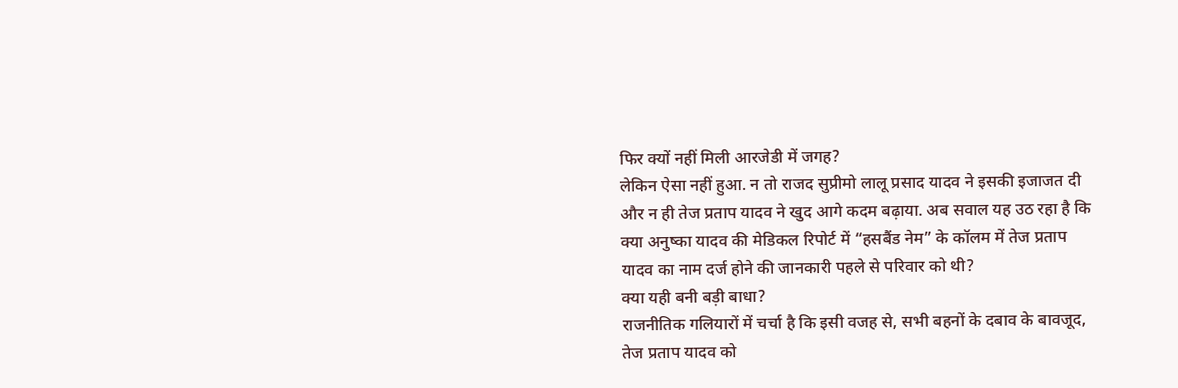फिर क्यों नहीं मिली आरजेडी में जगह?
लेकिन ऐसा नहीं हुआ. न तो राजद सुप्रीमो लालू प्रसाद यादव ने इसकी इजाजत दी और न ही तेज प्रताप यादव ने खुद आगे कदम बढ़ाया. अब सवाल यह उठ रहा है कि क्या अनुष्का यादव की मेडिकल रिपोर्ट में “हसबैंड नेम” के कॉलम में तेज प्रताप यादव का नाम दर्ज होने की जानकारी पहले से परिवार को थी?
क्या यही बनी बड़ी बाधा?
राजनीतिक गलियारों में चर्चा है कि इसी वजह से, सभी बहनों के दबाव के बावजूद, तेज प्रताप यादव को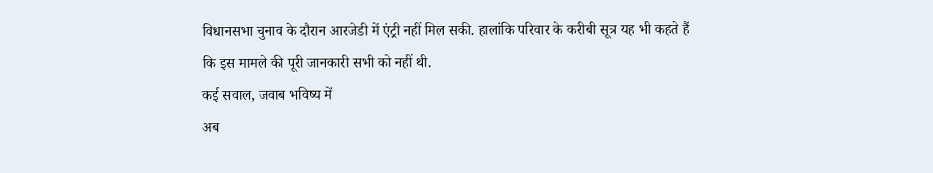विधानसभा चुनाव के दौरान आरजेडी में एंट्री नहीं मिल सकी. हालांकि परिवार के करीबी सूत्र यह भी कहते हैं कि इस मामले की पूरी जानकारी सभी को नहीं थी.
कई सवाल, जवाब भविष्य में
अब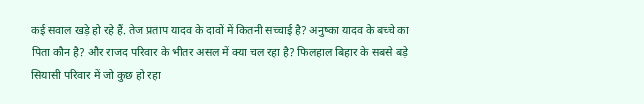कई सवाल खड़े हो रहे हैं. तेज प्रताप यादव के दावों में कितनी सच्चाई है? अनुष्का यादव के बच्चे का पिता कौन है? और राजद परिवार के भीतर असल में क्या चल रहा है? फिलहाल बिहार के सबसे बड़े सियासी परिवार में जो कुछ हो रहा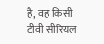है, वह किसी टीवी सीरियल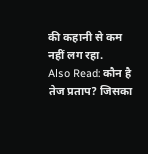की कहानी से कम नहीं लग रहा.
Also Read: कौन है तेज प्रताप? जिसका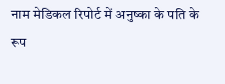नाम मेडिकल रिपोर्ट में अनुष्का के पति के रूप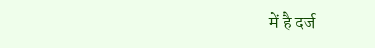में है दर्ज